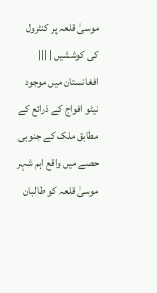موسیٰ قلعہ پر کنٹرول کی کوششیں | |||
افغانستان میں موجود نیٹو افواج کے ذرائع کے مطابق ملک کے جنوبی حصے میں واقع اہم شہر موسیٰ قلعہ کو طالبان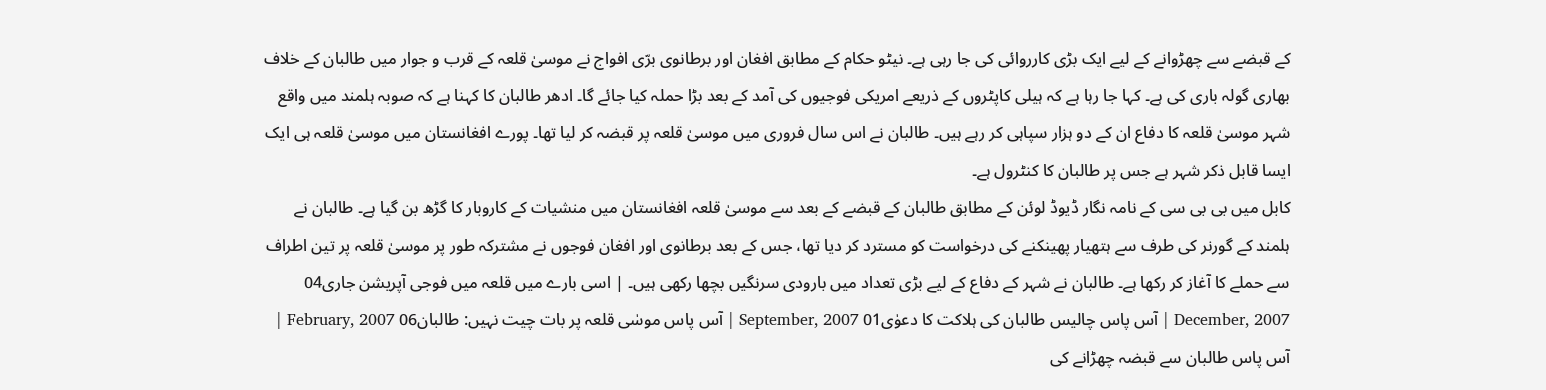کے قبضے سے چھڑوانے کے لیے ایک بڑی کارروائی کی جا رہی ہے۔ نیٹو حکام کے مطابق افغان اور برطانوی برّی افواج نے موسیٰ قلعہ کے قرب و جوار میں طالبان کے خلاف بھاری گولہ باری کی ہے۔ کہا جا رہا ہے کہ ہیلی کاپٹروں کے ذریعے امریکی فوجیوں کی آمد کے بعد بڑا حملہ کیا جائے گا۔ ادھر طالبان کا کہنا ہے کہ صوبہ ہلمند میں واقع شہر موسیٰ قلعہ کا دفاع ان کے دو ہزار سپاہی کر رہے ہیں۔ طالبان نے اس سال فروری میں موسیٰ قلعہ پر قبضہ کر لیا تھا۔ پورے افغانستان میں موسیٰ قلعہ ہی ایک ایسا قابل ذکر شہر ہے جس پر طالبان کا کنٹرول ہے۔
کابل میں بی بی سی کے نامہ نگار ڈیوڈ لوئن کے مطابق طالبان کے قبضے کے بعد سے موسیٰ قلعہ افغانستان میں منشیات کے کاروبار کا گڑھ بن گیا ہے۔ طالبان نے ہلمند کے گورنر کی طرف سے ہتھیار پھینکنے کی درخواست کو مسترد کر دیا تھا، جس کے بعد برطانوی اور افغان فوجوں نے مشترکہ طور پر موسیٰ قلعہ پر تین اطراف سے حملے کا آغاز کر رکھا ہے۔ طالبان نے شہر کے دفاع کے لیے بڑی تعداد میں بارودی سرنگیں بچھا رکھی ہیں۔ | اسی بارے میں قلعہ میں فوجی آپریشن جاری04 December, 2007 | آس پاس چالیس طالبان کی ہلاکت کا دعوٰی01 September, 2007 | آس پاس موسٰی قلعہ پر بات چیت نہیں: طالبان06 February, 2007 | آس پاس طالبان سے قبضہ چھڑانے کی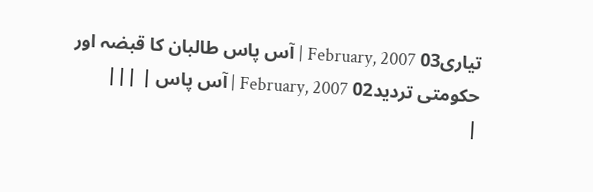تیاری03 February, 2007 | آس پاس طالبان کا قبضہ اور حکومتی تردید02 February, 2007 | آس پاس | |||
|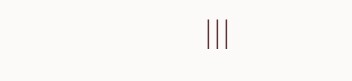|||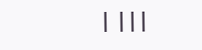| |||